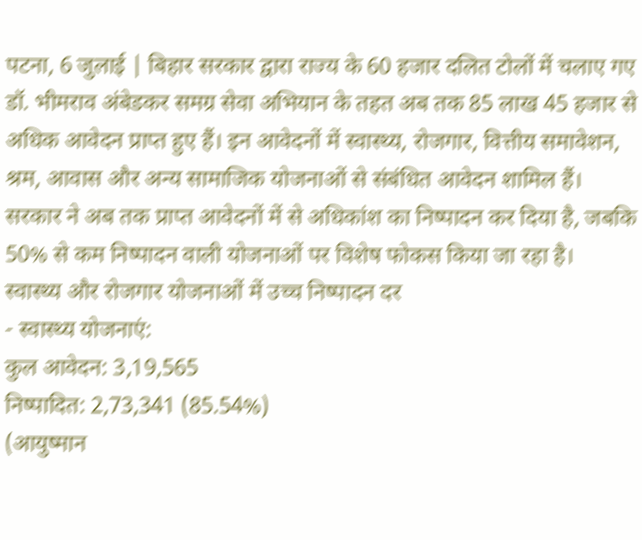पटना, 6 जुलाई | बिहार सरकार द्वारा राज्य के 60 हजार दलित टोलों में चलाए गए डॉ. भीमराव अंबेडकर समग्र सेवा अभियान के तहत अब तक 85 लाख 45 हजार से अधिक आवेदन प्राप्त हुए हैं। इन आवेदनों में स्वास्थ्य, रोजगार, वित्तीय समावेशन, श्रम, आवास और अन्य सामाजिक योजनाओं से संबंधित आवेदन शामिल हैं। सरकार ने अब तक प्राप्त आवेदनों में से अधिकांश का निष्पादन कर दिया है, जबकि 50% से कम निष्पादन वाली योजनाओं पर विशेष फोकस किया जा रहा है।
स्वास्थ्य और रोजगार योजनाओं में उच्च निष्पादन दर
- स्वास्थ्य योजनाएं:
कुल आवेदन: 3,19,565
निष्पादित: 2,73,341 (85.54%)
(आयुष्मान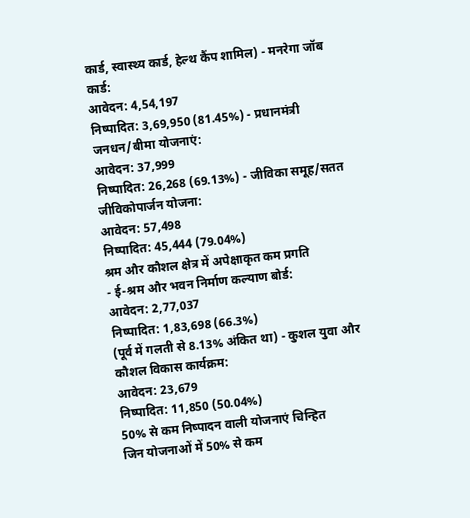कार्ड, स्वास्थ्य कार्ड, हेल्थ कैंप शामिल) - मनरेगा जॉब कार्ड:
आवेदन: 4,54,197
निष्पादित: 3,69,950 (81.45%) - प्रधानमंत्री जनधन/बीमा योजनाएं:
आवेदन: 37,999
निष्पादित: 26,268 (69.13%) - जीविका समूह/सतत जीविकोपार्जन योजना:
आवेदन: 57,498
निष्पादित: 45,444 (79.04%)
श्रम और कौशल क्षेत्र में अपेक्षाकृत कम प्रगति
- ई-श्रम और भवन निर्माण कल्याण बोर्ड:
आवेदन: 2,77,037
निष्पादित: 1,83,698 (66.3%)
(पूर्व में गलती से 8.13% अंकित था) - कुशल युवा और कौशल विकास कार्यक्रम:
आवेदन: 23,679
निष्पादित: 11,850 (50.04%)
50% से कम निष्पादन वाली योजनाएं चिन्हित
जिन योजनाओं में 50% से कम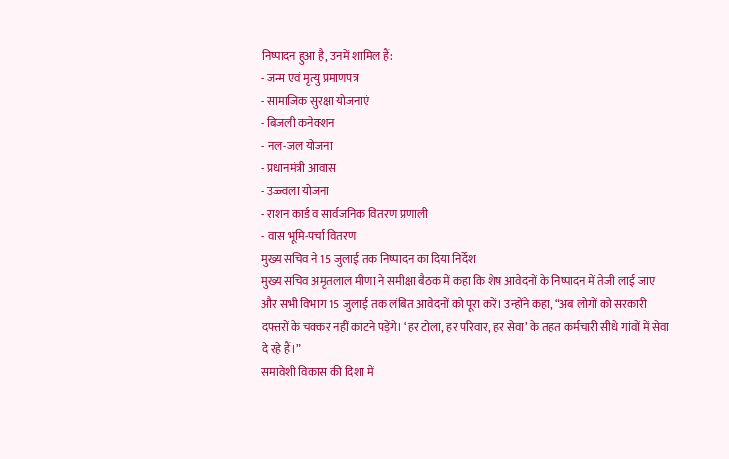निष्पादन हुआ है, उनमें शामिल हैं:
- जन्म एवं मृत्यु प्रमाणपत्र
- सामाजिक सुरक्षा योजनाएं
- बिजली कनेक्शन
- नल-जल योजना
- प्रधानमंत्री आवास
- उज्ज्वला योजना
- राशन कार्ड व सार्वजनिक वितरण प्रणाली
- वास भूमि-पर्चा वितरण
मुख्य सचिव ने 15 जुलाई तक निष्पादन का दिया निर्देश
मुख्य सचिव अमृतलाल मीणा ने समीक्षा बैठक में कहा कि शेष आवेदनों के निष्पादन में तेजी लाई जाए और सभी विभाग 15 जुलाई तक लंबित आवेदनों को पूरा करें। उन्होंने कहा, “अब लोगों को सरकारी दफ्तरों के चक्कर नहीं काटने पड़ेंगे। ‘हर टोला, हर परिवार, हर सेवा’ के तहत कर्मचारी सीधे गांवों में सेवा दे रहे हैं।”
समावेशी विकास की दिशा में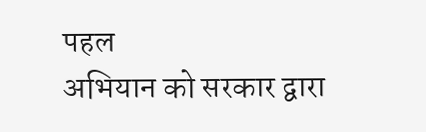पहल
अभियान को सरकार द्वारा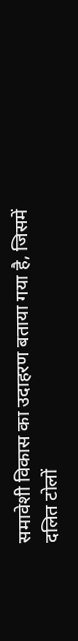समावेशी विकास का उदाहरण बताया गया है, जिसमें दलित टोलों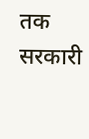तक सरकारी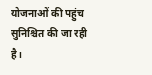योजनाओं की पहुंच सुनिश्चित की जा रही है।